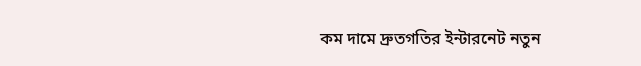কম দামে দ্রুতগতির ইন্টারনেট নতুন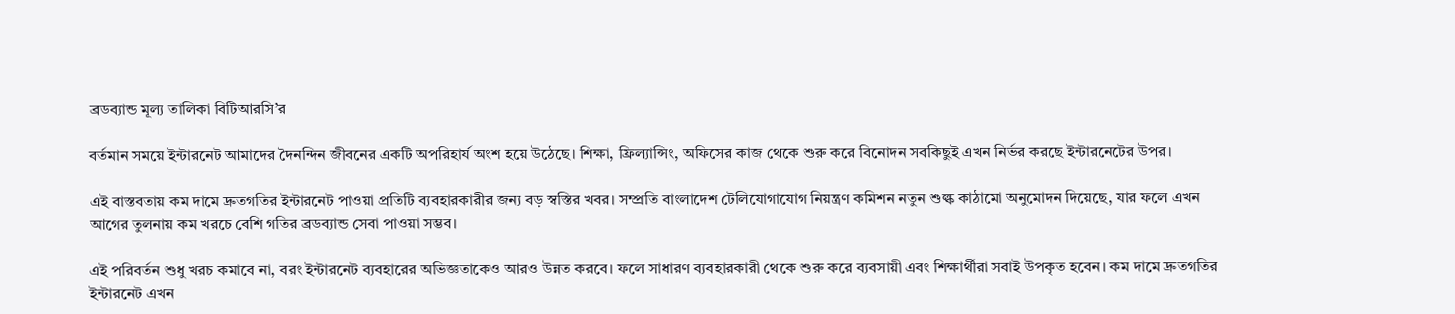ব্রডব্যান্ড মূল্য তালিকা বিটিআরসি’র

বর্তমান সময়ে ইন্টারনেট আমাদের দৈনন্দিন জীবনের একটি অপরিহার্য অংশ হয়ে উঠেছে। শিক্ষা, ফ্রিল্যান্সিং, অফিসের কাজ থেকে শুরু করে বিনোদন সবকিছুই এখন নির্ভর করছে ইন্টারনেটের উপর।

এই বাস্তবতায় কম দামে দ্রুতগতির ইন্টারনেট পাওয়া প্রতিটি ব্যবহারকারীর জন্য বড় স্বস্তির খবর। সম্প্রতি বাংলাদেশ টেলিযোগাযোগ নিয়ন্ত্রণ কমিশন নতুন শুল্ক কাঠামো অনুমোদন দিয়েছে, যার ফলে এখন আগের তুলনায় কম খরচে বেশি গতির ব্রডব্যান্ড সেবা পাওয়া সম্ভব।

এই পরিবর্তন শুধু খরচ কমাবে না, বরং ইন্টারনেট ব্যবহারের অভিজ্ঞতাকেও আরও উন্নত করবে। ফলে সাধারণ ব্যবহারকারী থেকে শুরু করে ব্যবসায়ী এবং শিক্ষার্থীরা সবাই উপকৃত হবেন। কম দামে দ্রুতগতির ইন্টারনেট এখন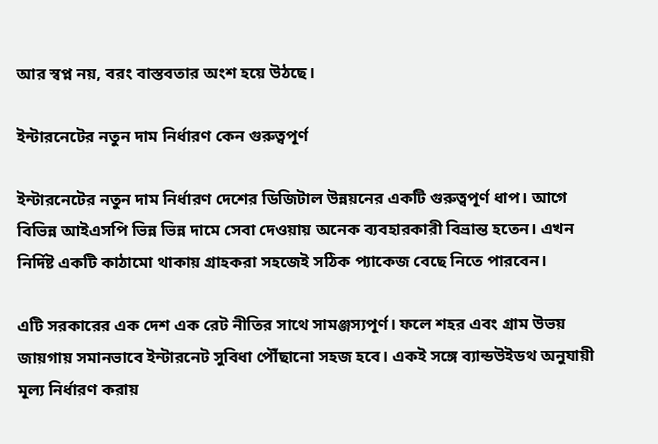আর স্বপ্ন নয়, বরং বাস্তবতার অংশ হয়ে উঠছে।

ইন্টারনেটের নতুন দাম নির্ধারণ কেন গুরুত্বপূর্ণ

ইন্টারনেটের নতুন দাম নির্ধারণ দেশের ডিজিটাল উন্নয়নের একটি গুরুত্বপূর্ণ ধাপ। আগে বিভিন্ন আইএসপি ভিন্ন ভিন্ন দামে সেবা দেওয়ায় অনেক ব্যবহারকারী বিভ্রান্ত হতেন। এখন নির্দিষ্ট একটি কাঠামো থাকায় গ্রাহকরা সহজেই সঠিক প্যাকেজ বেছে নিতে পারবেন।

এটি সরকারের এক দেশ এক রেট নীতির সাথে সামঞ্জস্যপূর্ণ। ফলে শহর এবং গ্রাম উভয় জায়গায় সমানভাবে ইন্টারনেট সুবিধা পৌঁছানো সহজ হবে। একই সঙ্গে ব্যান্ডউইডথ অনুযায়ী মূল্য নির্ধারণ করায়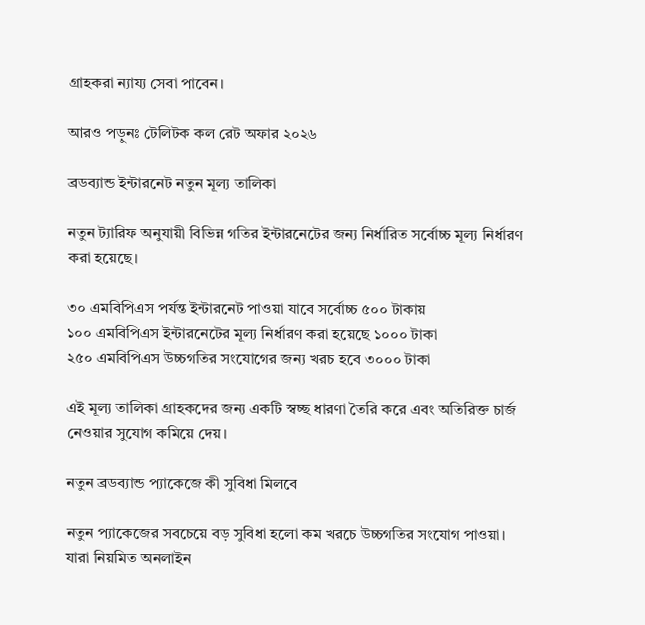গ্রাহকরা ন্যায্য সেবা পাবেন।

আরও পড়ুনঃ টেলিটক কল রেট অফার ২০২৬

ব্রডব্যান্ড ইন্টারনেট নতুন মূল্য তালিকা

নতুন ট্যারিফ অনুযায়ী বিভিন্ন গতির ইন্টারনেটের জন্য নির্ধারিত সর্বোচ্চ মূল্য নির্ধারণ করা হয়েছে।

৩০ এমবিপিএস পর্যন্ত ইন্টারনেট পাওয়া যাবে সর্বোচ্চ ৫০০ টাকায়
১০০ এমবিপিএস ইন্টারনেটের মূল্য নির্ধারণ করা হয়েছে ১০০০ টাকা
২৫০ এমবিপিএস উচ্চগতির সংযোগের জন্য খরচ হবে ৩০০০ টাকা

এই মূল্য তালিকা গ্রাহকদের জন্য একটি স্বচ্ছ ধারণা তৈরি করে এবং অতিরিক্ত চার্জ নেওয়ার সুযোগ কমিয়ে দেয়।

নতুন ব্রডব্যান্ড প্যাকেজে কী সুবিধা মিলবে

নতুন প্যাকেজের সবচেয়ে বড় সুবিধা হলো কম খরচে উচ্চগতির সংযোগ পাওয়া। যারা নিয়মিত অনলাইন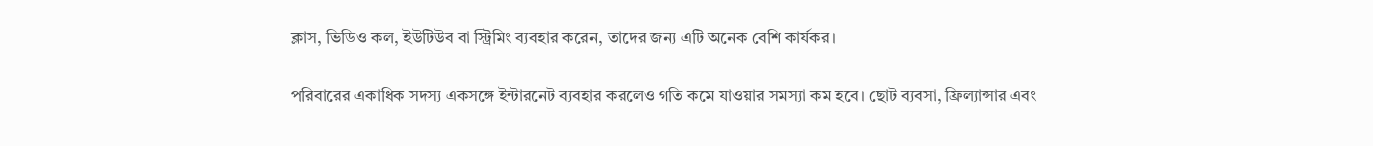ক্লাস, ভিডিও কল, ইউটিউব বা স্ট্রিমিং ব্যবহার করেন, তাদের জন্য এটি অনেক বেশি কার্যকর।

পরিবারের একাধিক সদস্য একসঙ্গে ইন্টারনেট ব্যবহার করলেও গতি কমে যাওয়ার সমস্যা কম হবে। ছোট ব্যবসা, ফ্রিল্যান্সার এবং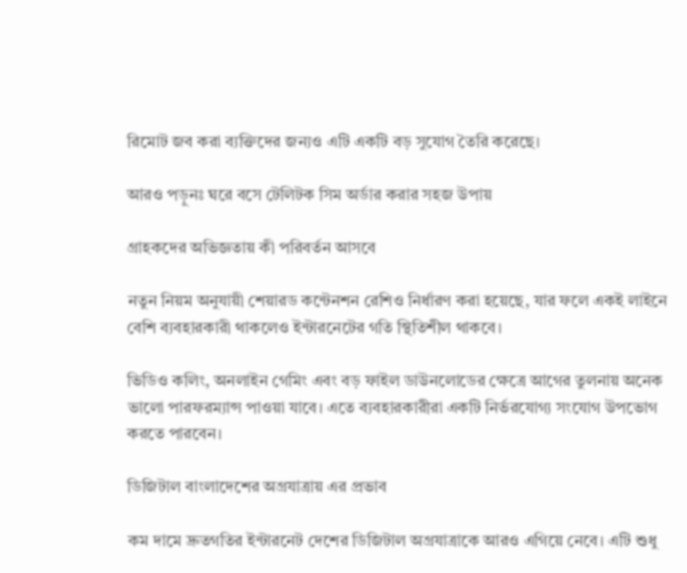রিমোট জব করা ব্যক্তিদের জন্যও এটি একটি বড় সুযোগ তৈরি করেছে।

আরও পড়ুনঃ ঘরে বসে টেলিটক সিম অর্ডার করার সহজ উপায়

গ্রাহকদের অভিজ্ঞতায় কী পরিবর্তন আসবে

নতুন নিয়ম অনুযায়ী শেয়ারড কন্টেনশন রেশিও নির্ধারণ করা হয়েছে, যার ফলে একই লাইনে বেশি ব্যবহারকারী থাকলেও ইন্টারনেটের গতি স্থিতিশীল থাকবে।

ভিডিও কলিং, অনলাইন গেমিং এবং বড় ফাইল ডাউনলোডের ক্ষেত্রে আগের তুলনায় অনেক ভালো পারফরম্যান্স পাওয়া যাবে। এতে ব্যবহারকারীরা একটি নির্ভরযোগ্য সংযোগ উপভোগ করতে পারবেন।

ডিজিটাল বাংলাদেশের অগ্রযাত্রায় এর প্রভাব

কম দামে দ্রুতগতির ইন্টারনেট দেশের ডিজিটাল অগ্রযাত্রাকে আরও এগিয়ে নেবে। এটি শুধু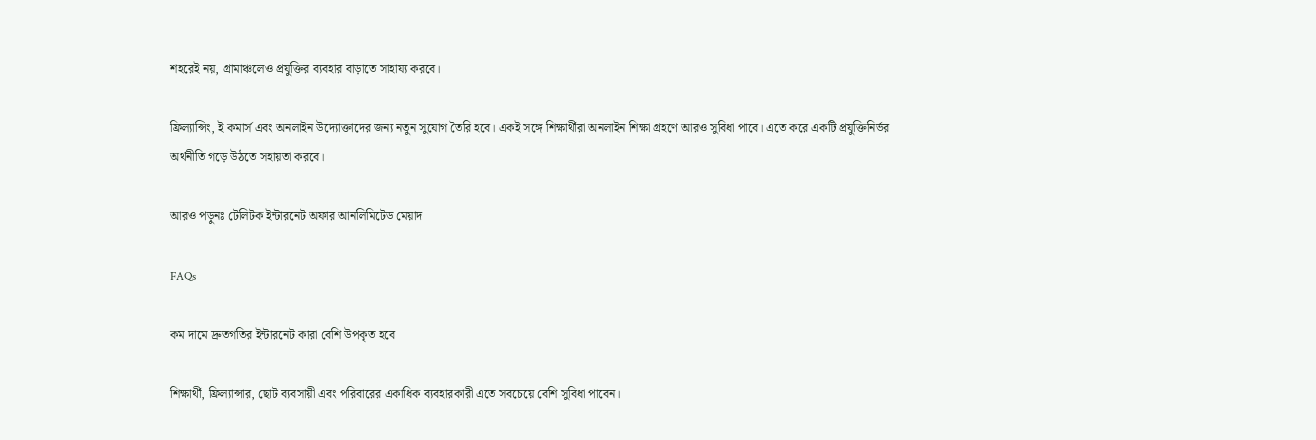শহরেই নয়, গ্রামাঞ্চলেও প্রযুক্তির ব্যবহার বাড়াতে সাহায্য করবে।

ফ্রিল্যান্সিং, ই কমার্স এবং অনলাইন উদ্যোক্তাদের জন্য নতুন সুযোগ তৈরি হবে। একই সঙ্গে শিক্ষার্থীরা অনলাইন শিক্ষা গ্রহণে আরও সুবিধা পাবে। এতে করে একটি প্রযুক্তিনির্ভর অর্থনীতি গড়ে উঠতে সহায়তা করবে।

আরও পড়ুনঃ টেলিটক ইন্টারনেট অফার আনলিমিটেড মেয়াদ

FAQs

কম দামে দ্রুতগতির ইন্টারনেট কারা বেশি উপকৃত হবে

শিক্ষার্থী, ফ্রিল্যান্সার, ছোট ব্যবসায়ী এবং পরিবারের একাধিক ব্যবহারকারী এতে সবচেয়ে বেশি সুবিধা পাবেন।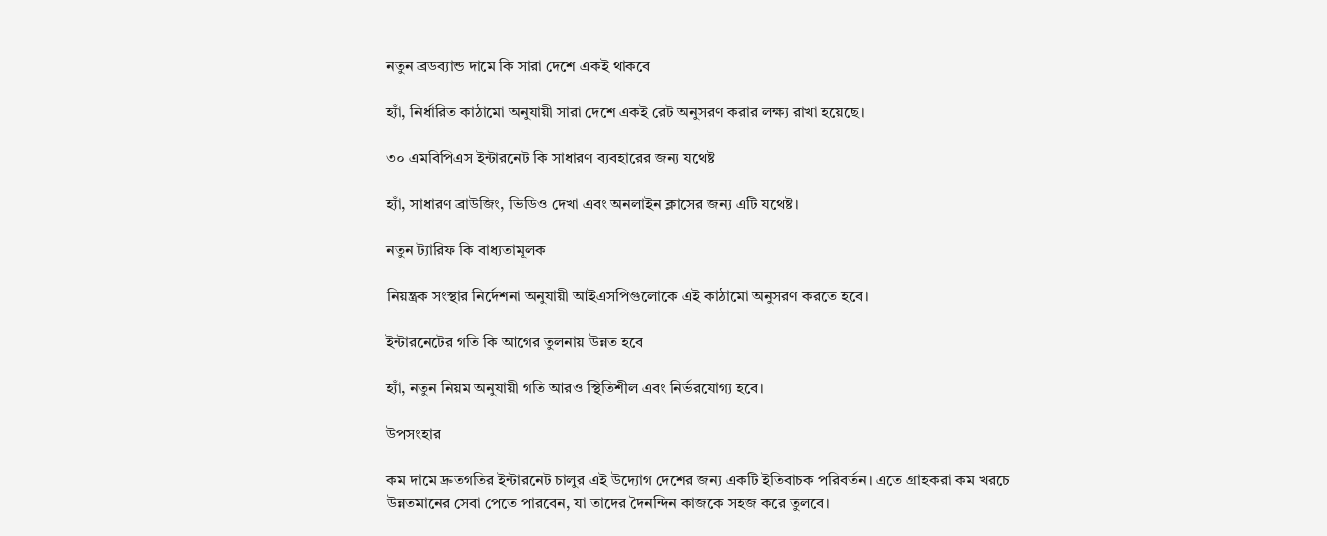নতুন ব্রডব্যান্ড দামে কি সারা দেশে একই থাকবে

হ্যাঁ, নির্ধারিত কাঠামো অনুযায়ী সারা দেশে একই রেট অনুসরণ করার লক্ষ্য রাখা হয়েছে।

৩০ এমবিপিএস ইন্টারনেট কি সাধারণ ব্যবহারের জন্য যথেষ্ট

হ্যাঁ, সাধারণ ব্রাউজিং, ভিডিও দেখা এবং অনলাইন ক্লাসের জন্য এটি যথেষ্ট।

নতুন ট্যারিফ কি বাধ্যতামূলক

নিয়ন্ত্রক সংস্থার নির্দেশনা অনুযায়ী আইএসপিগুলোকে এই কাঠামো অনুসরণ করতে হবে।

ইন্টারনেটের গতি কি আগের তুলনায় উন্নত হবে

হ্যাঁ, নতুন নিয়ম অনুযায়ী গতি আরও স্থিতিশীল এবং নির্ভরযোগ্য হবে।

উপসংহার

কম দামে দ্রুতগতির ইন্টারনেট চালুর এই উদ্যোগ দেশের জন্য একটি ইতিবাচক পরিবর্তন। এতে গ্রাহকরা কম খরচে উন্নতমানের সেবা পেতে পারবেন, যা তাদের দৈনন্দিন কাজকে সহজ করে তুলবে।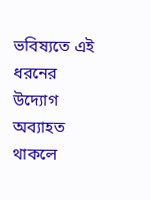ভবিষ্যতে এই ধরনের উদ্যোগ অব্যাহত থাকলে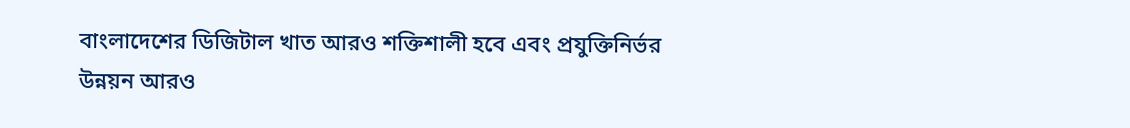বাংলাদেশের ডিজিটাল খাত আরও শক্তিশালী হবে এবং প্রযুক্তিনির্ভর উন্নয়ন আরও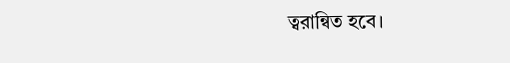ত্বরান্বিত হবে।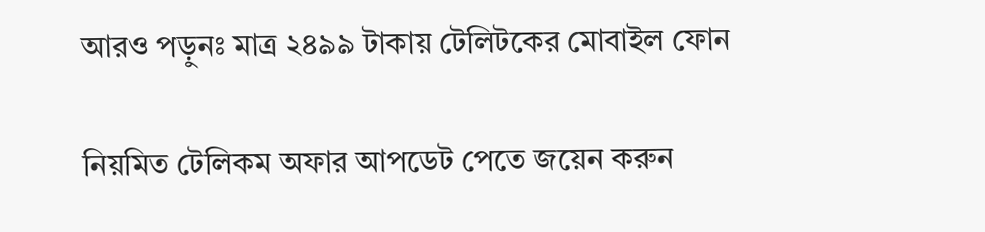আরও পড়ুনঃ মাত্র ২৪৯৯ টাকায় টেলিটকের মোবাইল ফোন

নিয়মিত টেলিকম অফার আপডেট পেতে জয়েন করুন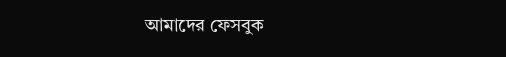আমাদের ফেসবুক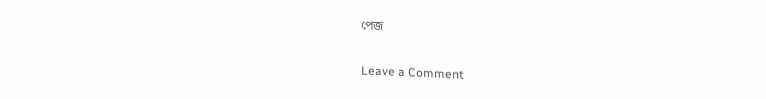পেজ

Leave a Comment